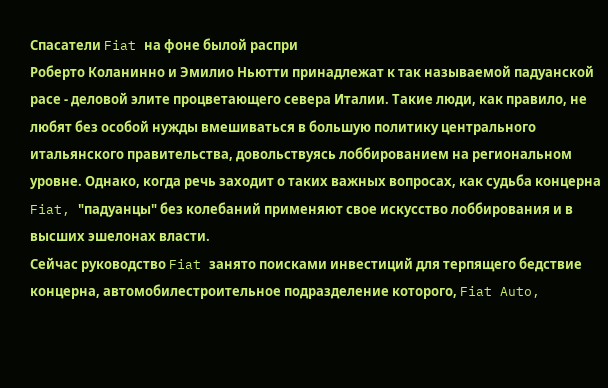Спасатели Fiat на фоне былой распри
Роберто Коланинно и Эмилио Ньютти принадлежат к так называемой падуанской расе - деловой элите процветающего севера Италии. Такие люди, как правило, не любят без особой нужды вмешиваться в большую политику центрального итальянского правительства, довольствуясь лоббированием на региональном уровне. Однако, когда речь заходит о таких важных вопросах, как судьба концерна Fiat, "падуанцы" без колебаний применяют свое искусство лоббирования и в высших эшелонах власти.
Сейчас руководство Fiat занято поисками инвестиций для терпящего бедствие концерна, автомобилестроительное подразделение которого, Fiat Auto,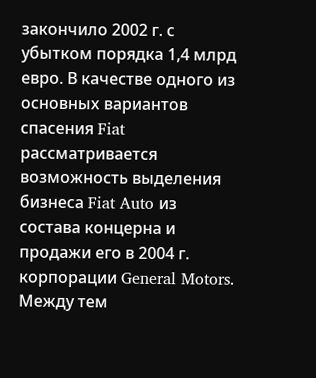закончило 2002 г. с убытком порядка 1,4 млрд евро. В качестве одного из основных вариантов спасения Fiat рассматривается возможность выделения бизнеса Fiat Auto из состава концерна и продажи его в 2004 г. корпорации General Motors. Между тем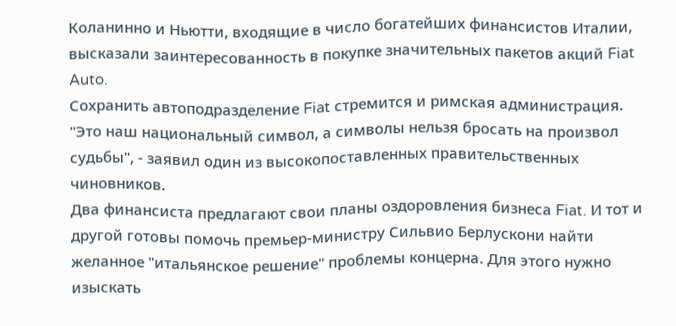Коланинно и Ньютти, входящие в число богатейших финансистов Италии, высказали заинтересованность в покупке значительных пакетов акций Fiat Auto.
Сохранить автоподразделение Fiat стремится и римская администрация. "Это наш национальный символ, а символы нельзя бросать на произвол судьбы", - заявил один из высокопоставленных правительственных чиновников.
Два финансиста предлагают свои планы оздоровления бизнеса Fiat. И тот и другой готовы помочь премьер-министру Сильвио Берлускони найти желанное "итальянское решение" проблемы концерна. Для этого нужно изыскать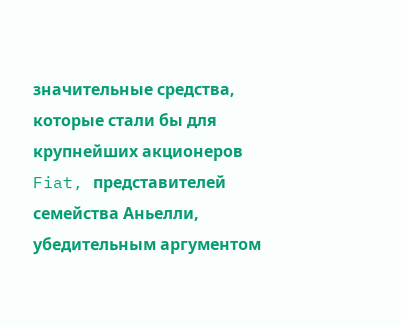значительные средства, которые стали бы для крупнейших акционеров Fiat, представителей семейства Аньелли, убедительным аргументом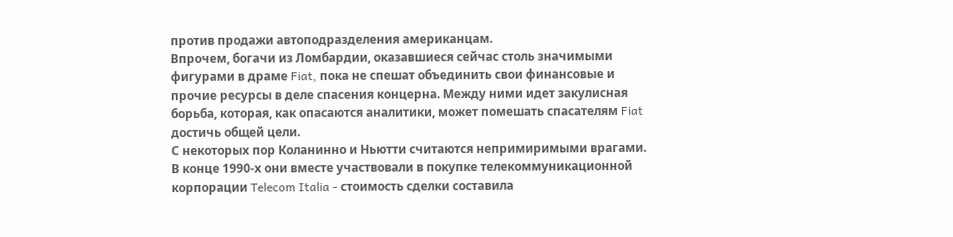против продажи автоподразделения американцам.
Впрочем, богачи из Ломбардии, оказавшиеся сейчас столь значимыми фигурами в драме Fiat, пока не спешат объединить свои финансовые и прочие ресурсы в деле спасения концерна. Между ними идет закулисная борьба, которая, как опасаются аналитики, может помешать спасателям Fiat достичь общей цели.
С некоторых пор Коланинно и Ньютти считаются непримиримыми врагами. В конце 1990-х они вместе участвовали в покупке телекоммуникационной корпорации Telecom Italia - стоимость сделки составила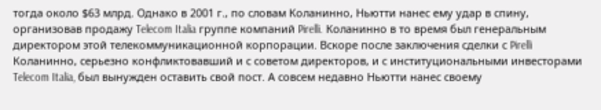тогда около $63 млрд. Однако в 2001 г., по словам Коланинно, Ньютти нанес ему удар в спину, организовав продажу Telecom Italia группе компаний Pirelli. Коланинно в то время был генеральным директором этой телекоммуникационной корпорации. Вскоре после заключения сделки с Pirelli Коланинно, серьезно конфликтовавший и с советом директоров, и с институциональными инвесторами Telecom Italia, был вынужден оставить свой пост. А совсем недавно Ньютти нанес своему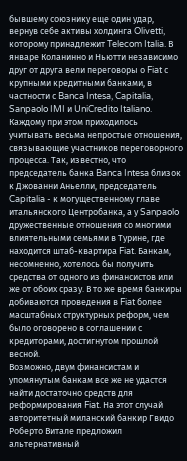бывшему союзнику еще один удар, вернув себе активы холдинга Olivetti, которому принадлежит Telecom Italia. В январе Коланинно и Ньютти независимо друг от друга вели переговоры о Fiat с крупными кредитными банками, в частности с Banca Intesa, Capitalia, Sanpaolo IMI и UniCredito Italiano. Каждому при этом приходилось учитывать весьма непростые отношения, связывающие участников переговорного процесса. Так, известно, что председатель банка Banca Intesa близок к Джованни Аньелли, председатель Capitalia - к могущественному главе итальянского Центробанка, а у Sanpaolo дружественные отношения со многими влиятельными семьями в Турине, где находится штаб-квартира Fiat. Банкам, несомненно, хотелось бы получить средства от одного из финансистов или же от обоих сразу. В то же время банкиры добиваются проведения в Fiat более масштабных структурных реформ, чем было оговорено в соглашении с кредиторами, достигнутом прошлой весной.
Возможно, двум финансистам и упомянутым банкам все же не удастся найти достаточно средств для реформирования Fiat. На этот случай авторитетный миланский банкир Гвидо Роберто Витале предложил альтернативный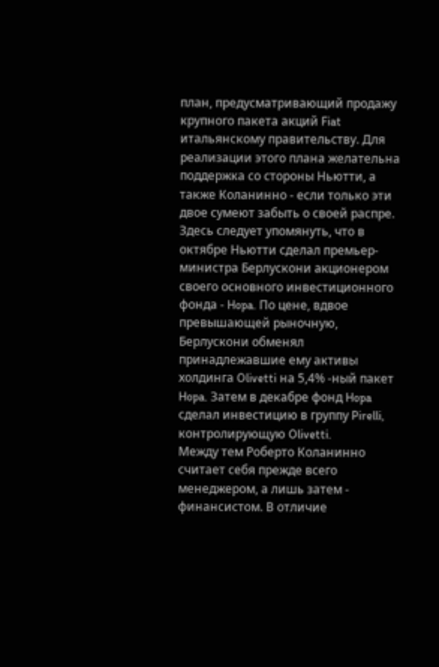план, предусматривающий продажу крупного пакета акций Fiat итальянскому правительству. Для реализации этого плана желательна поддержка со стороны Ньютти, а также Коланинно - если только эти двое сумеют забыть о своей распре.
Здесь следует упомянуть, что в октябре Ньютти сделал премьер-министра Берлускони акционером своего основного инвестиционного фонда - Hopa. По цене, вдвое превышающей рыночную, Берлускони обменял принадлежавшие ему активы холдинга Olivetti на 5,4% -ный пакет Hopa. Затем в декабре фонд Hopa сделал инвестицию в группу Pirelli, контролирующую Olivetti.
Между тем Роберто Коланинно считает себя прежде всего менеджером, а лишь затем - финансистом. В отличие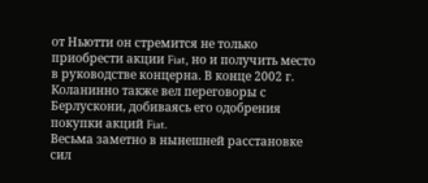от Ньютти он стремится не только приобрести акции Fiat, но и получить место в руководстве концерна. В конце 2002 г. Коланинно также вел переговоры с Берлускони, добиваясь его одобрения покупки акций Fiat.
Весьма заметно в нынешней расстановке сил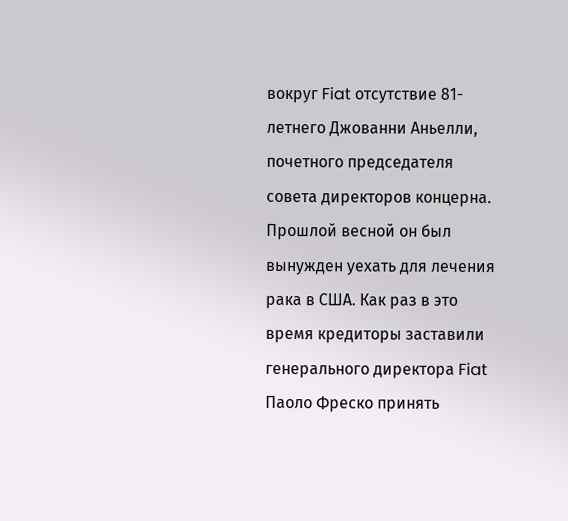вокруг Fiat отсутствие 81-летнего Джованни Аньелли, почетного председателя совета директоров концерна. Прошлой весной он был вынужден уехать для лечения рака в США. Как раз в это время кредиторы заставили генерального директора Fiat Паоло Фреско принять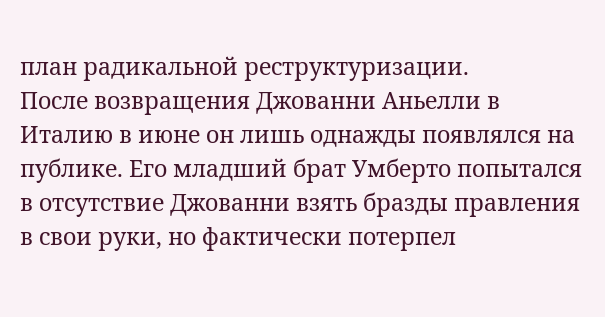план радикальной реструктуризации.
После возвращения Джованни Аньелли в Италию в июне он лишь однажды появлялся на публике. Его младший брат Умберто попытался в отсутствие Джованни взять бразды правления в свои руки, но фактически потерпел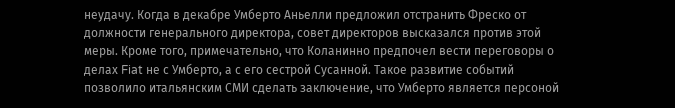неудачу. Когда в декабре Умберто Аньелли предложил отстранить Фреско от должности генерального директора, совет директоров высказался против этой меры. Кроме того, примечательно, что Коланинно предпочел вести переговоры о делах Fiat не с Умберто, а с его сестрой Сусанной. Такое развитие событий позволило итальянским СМИ сделать заключение, что Умберто является персоной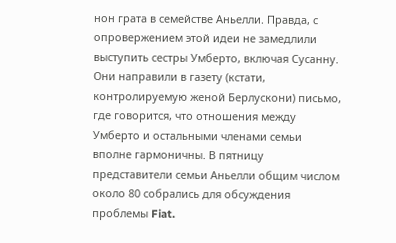нон грата в семействе Аньелли. Правда, с опровержением этой идеи не замедлили выступить сестры Умберто, включая Сусанну. Они направили в газету (кстати, контролируемую женой Берлускони) письмо, где говорится, что отношения между Умберто и остальными членами семьи вполне гармоничны. В пятницу представители семьи Аньелли общим числом около 80 собрались для обсуждения проблемы Fiat.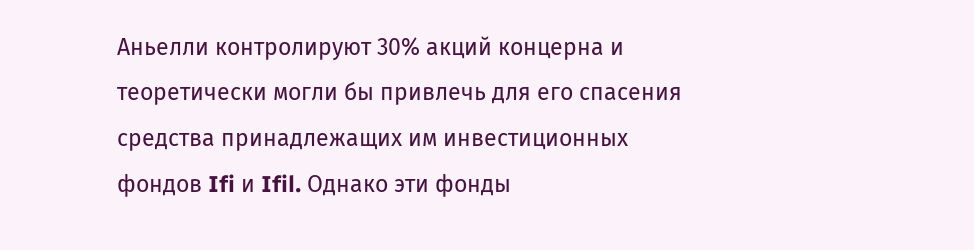Аньелли контролируют 30% акций концерна и теоретически могли бы привлечь для его спасения средства принадлежащих им инвестиционных фондов Ifi и Ifil. Однако эти фонды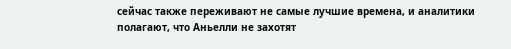сейчас также переживают не самые лучшие времена, и аналитики полагают, что Аньелли не захотят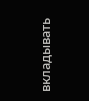вкладывать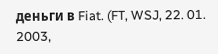деньги в Fiat. (FT, WSJ, 22. 01. 2003,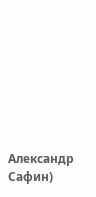Александр Сафин)